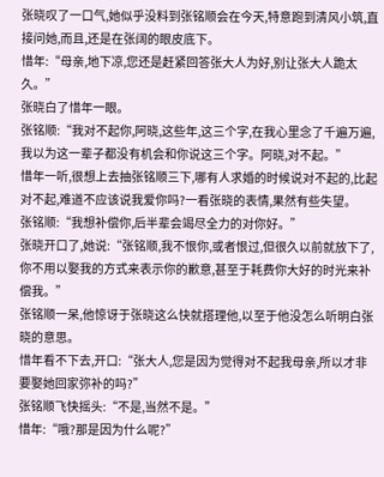张晓叹了一口气,她似乎没料到张铭顺会在今天,特意跑到清风小筑,直接问她,而且,还是在张阔的眼皮底下。
惜年:“母亲,地下凉,您还是赶紧回答张大人为好,别让张大人跪太久。”
张晓白了惜年一眼。
张铭顺:“我对不起你,阿晓,这些年,这三个字,在我心里念了千遍万遍,我以为这一辈子都没有机会和你说这三个字。阿晓,对不起。”
惜年一听,很想上去抽张铭顺三下,哪有人求婚的时候说对不起的,比起对不起,难道不应该说我爱你吗?一看张晓的表情,果然有些失望。
张铭顺:“我想补偿你,后半辈会竭尽全力的对你好。”
张晓开口了,她说:“张铭顺,我不恨你,或者恨过,但很久以前就放下了,你不用以娶我的方式来表示你的歉意,甚至于耗费你大好的时光来补偿我。”
张铭顺一呆,他惊讶于张晓这么快就搭理他,以至于他没怎么听明白张晓的意思。
惜年看不下去,开口:“张大人,您是因为觉得对不起我母亲,所以才非要娶她回家弥补的吗?”
张铭顺飞快摇头:“不是,当然不是。”
惜年:“哦?那是因为什么呢?”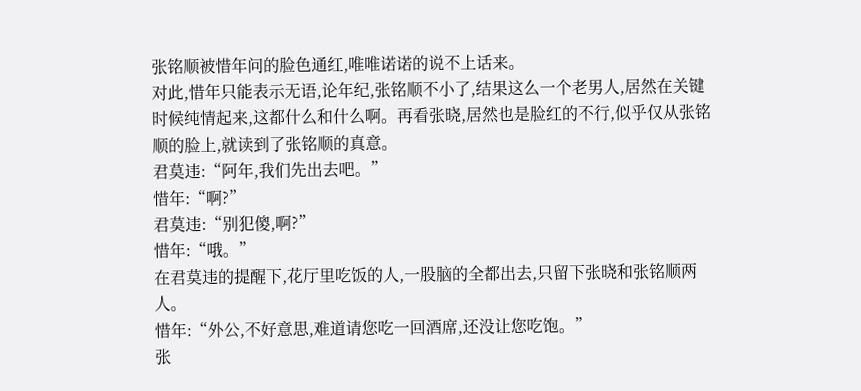张铭顺被惜年问的脸色通红,唯唯诺诺的说不上话来。
对此,惜年只能表示无语,论年纪,张铭顺不小了,结果这么一个老男人,居然在关键时候纯情起来,这都什么和什么啊。再看张晓,居然也是脸红的不行,似乎仅从张铭顺的脸上,就读到了张铭顺的真意。
君莫违:“阿年,我们先出去吧。”
惜年:“啊?”
君莫违:“别犯傻,啊?”
惜年:“哦。”
在君莫违的提醒下,花厅里吃饭的人,一股脑的全都出去,只留下张晓和张铭顺两人。
惜年:“外公,不好意思,难道请您吃一回酒席,还没让您吃饱。”
张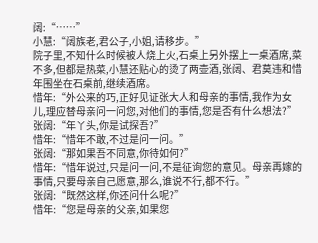阔:“……”
小慧:“阔族老,君公子,小姐,请移步。”
院子里,不知什么时候被人烧上火,石桌上另外摆上一桌酒席,菜不多,但都是热菜,小慧还贴心的烫了两壶酒,张阔、君莫违和惜年围坐在石桌前,继续酒席。
惜年:“外公来的巧,正好见证张大人和母亲的事情,我作为女儿,理应替母亲问一问您,对他们的事情,您是否有什么想法?”
张阔:“年丫头,你是试探吾?”
惜年:“惜年不敢,不过是问一问。”
张阔:“那如果吾不同意,你待如何?”
惜年:“惜年说过,只是问一问,不是征询您的意见。母亲再嫁的事情,只要母亲自己愿意,那么,谁说不行,都不行。”
张阔:“既然这样,你还问什么呢?”
惜年:“您是母亲的父亲,如果您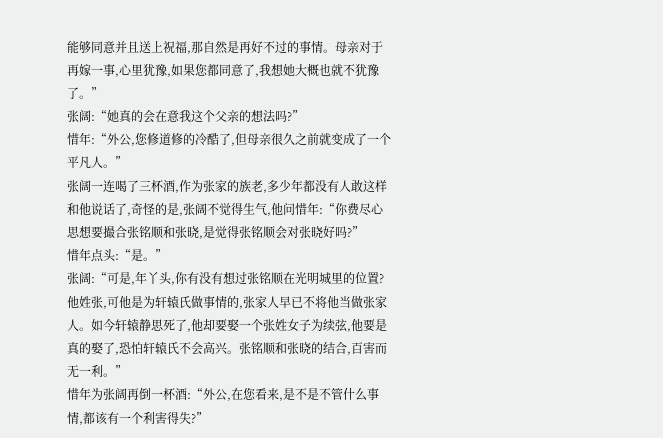能够同意并且送上祝福,那自然是再好不过的事情。母亲对于再嫁一事,心里犹豫,如果您都同意了,我想她大概也就不犹豫了。”
张阔:“她真的会在意我这个父亲的想法吗?”
惜年:“外公,您修道修的冷酷了,但母亲很久之前就变成了一个平凡人。”
张阔一连喝了三杯酒,作为张家的族老,多少年都没有人敢这样和他说话了,奇怪的是,张阔不觉得生气,他问惜年:“你费尽心思想要撮合张铭顺和张晓,是觉得张铭顺会对张晓好吗?”
惜年点头:“是。”
张阔:“可是,年丫头,你有没有想过张铭顺在光明城里的位置?他姓张,可他是为轩辕氏做事情的,张家人早已不将他当做张家人。如今轩辕静思死了,他却要娶一个张姓女子为续弦,他要是真的娶了,恐怕轩辕氏不会高兴。张铭顺和张晓的结合,百害而无一利。”
惜年为张阔再倒一杯酒:“外公,在您看来,是不是不管什么事情,都该有一个利害得失?”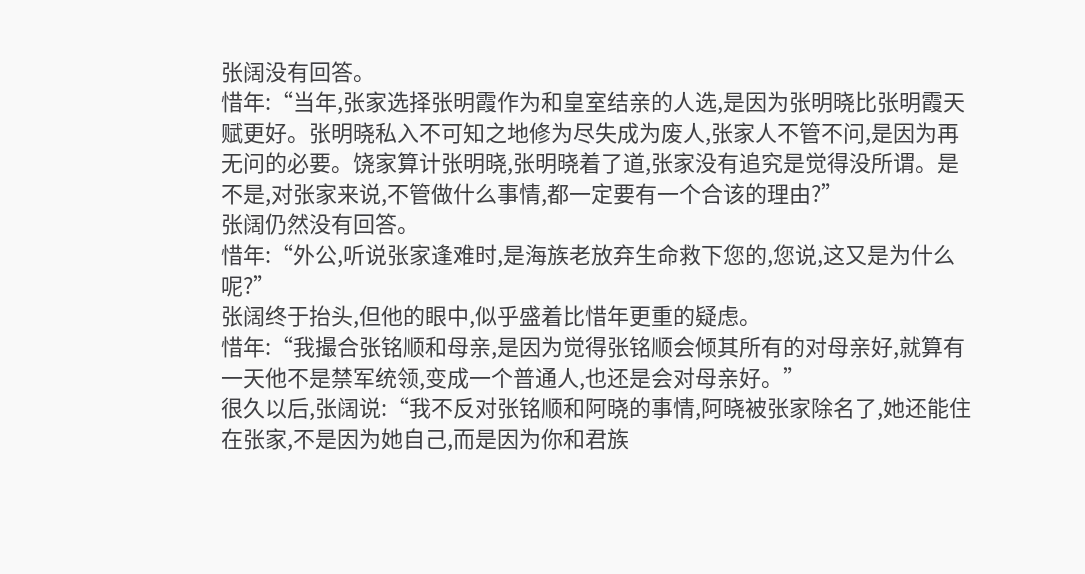张阔没有回答。
惜年:“当年,张家选择张明霞作为和皇室结亲的人选,是因为张明晓比张明霞天赋更好。张明晓私入不可知之地修为尽失成为废人,张家人不管不问,是因为再无问的必要。饶家算计张明晓,张明晓着了道,张家没有追究是觉得没所谓。是不是,对张家来说,不管做什么事情,都一定要有一个合该的理由?”
张阔仍然没有回答。
惜年:“外公,听说张家逢难时,是海族老放弃生命救下您的,您说,这又是为什么呢?”
张阔终于抬头,但他的眼中,似乎盛着比惜年更重的疑虑。
惜年:“我撮合张铭顺和母亲,是因为觉得张铭顺会倾其所有的对母亲好,就算有一天他不是禁军统领,变成一个普通人,也还是会对母亲好。”
很久以后,张阔说:“我不反对张铭顺和阿晓的事情,阿晓被张家除名了,她还能住在张家,不是因为她自己,而是因为你和君族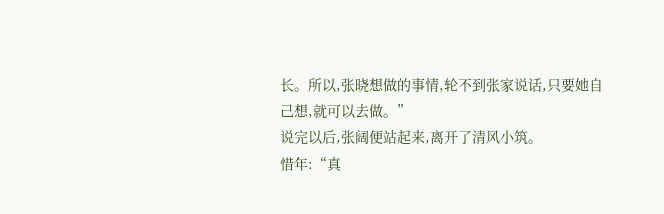长。所以,张晓想做的事情,轮不到张家说话,只要她自己想,就可以去做。”
说完以后,张阔便站起来,离开了清风小筑。
惜年:“真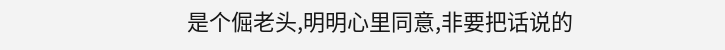是个倔老头,明明心里同意,非要把话说的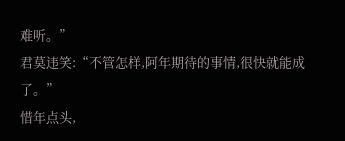难听。”
君莫违笑:“不管怎样,阿年期待的事情,很快就能成了。”
惜年点头,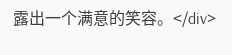露出一个满意的笑容。</div>